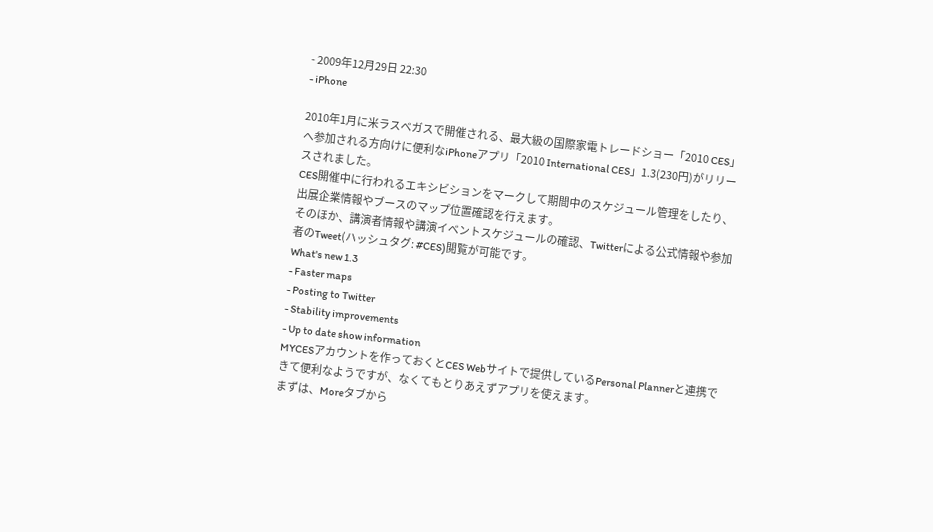- 2009年12月29日 22:30
- iPhone

2010年1月に米ラスベガスで開催される、最大級の国際家電トレードショー「2010 CES」へ参加される方向けに便利なiPhoneアプリ「2010 International CES」1.3(230円)がリリースされました。
CES開催中に行われるエキシビションをマークして期間中のスケジュール管理をしたり、出展企業情報やブースのマップ位置確認を行えます。
そのほか、講演者情報や講演イベントスケジュールの確認、Twitterによる公式情報や参加者のTweet(ハッシュタグ: #CES)閲覧が可能です。
What's new 1.3
- Faster maps
- Posting to Twitter
- Stability improvements
- Up to date show information
MYCESアカウントを作っておくとCES Webサイトで提供しているPersonal Plannerと連携できて便利なようですが、なくてもとりあえずアプリを使えます。
まずは、Moreタブから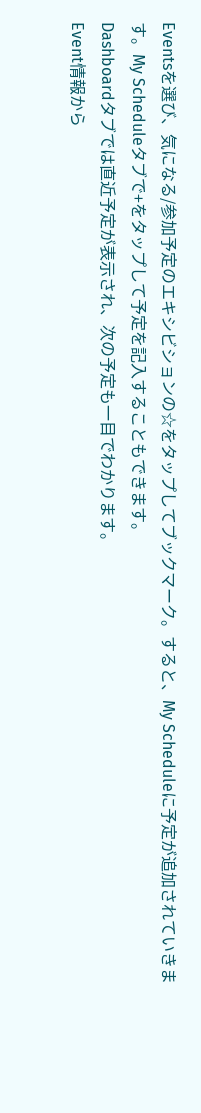Eventsを選び、気になる/参加予定のエキシビションの☆をタップしてブックマーク。すると、My Scheduleに予定が追加されていきます。My Scheduleタブで+をタップして予定を記入することもできます。
Dashboardタブでは直近予定が表示され、次の予定も一目でわかります。
Event情報から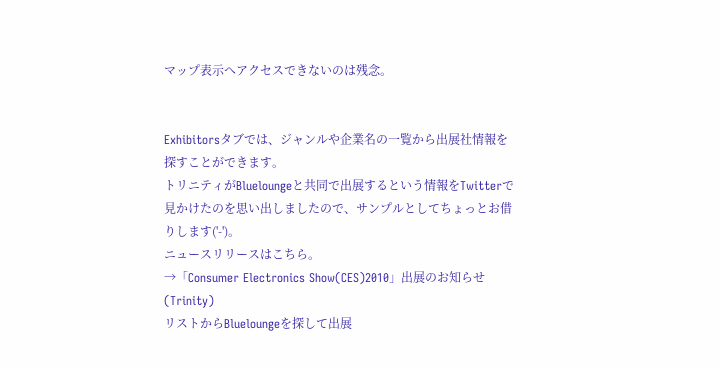マップ表示へアクセスできないのは残念。


Exhibitorsタブでは、ジャンルや企業名の一覧から出展社情報を探すことができます。
トリニティがBlueloungeと共同で出展するという情報をTwitterで見かけたのを思い出しましたので、サンプルとしてちょっとお借りします('-')。
ニュースリリースはこちら。
→「Consumer Electronics Show(CES)2010」出展のお知らせ(Trinity)
リストからBlueloungeを探して出展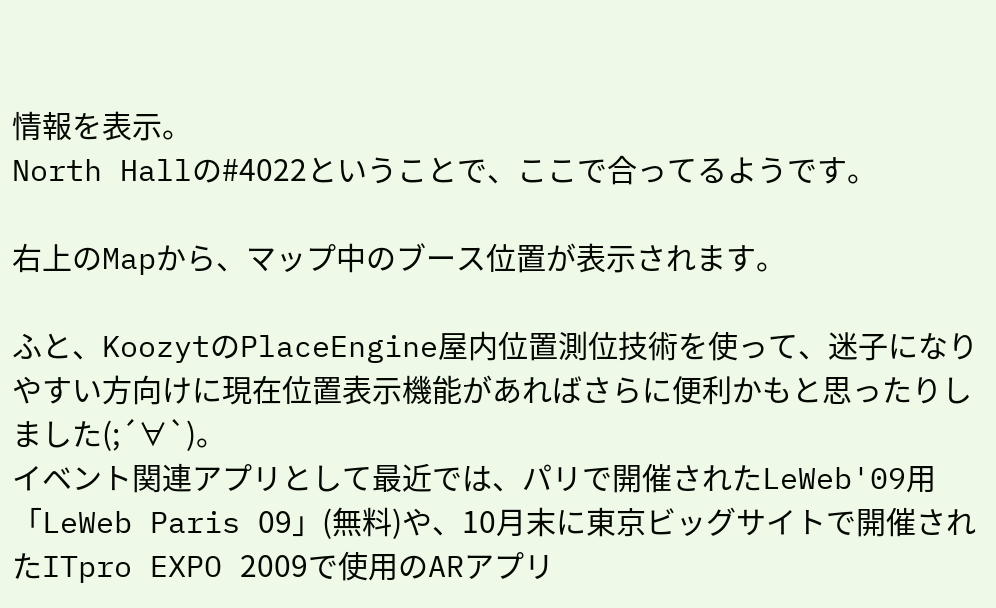情報を表示。
North Hallの#4022ということで、ここで合ってるようです。

右上のMapから、マップ中のブース位置が表示されます。

ふと、KoozytのPlaceEngine屋内位置測位技術を使って、迷子になりやすい方向けに現在位置表示機能があればさらに便利かもと思ったりしました(;´∀`)。
イベント関連アプリとして最近では、パリで開催されたLeWeb'09用「LeWeb Paris 09」(無料)や、10月末に東京ビッグサイトで開催されたITpro EXPO 2009で使用のARアプリ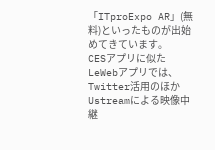「ITproExpo AR」(無料)といったものが出始めてきています。
CESアプリに似たLeWebアプリでは、Twitter活用のほかUstreamによる映像中継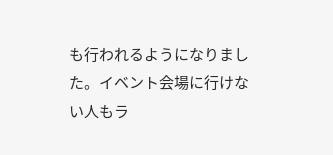も行われるようになりました。イベント会場に行けない人もラ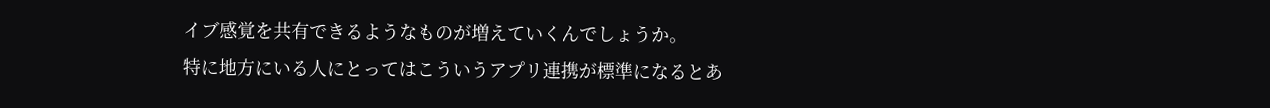イブ感覚を共有できるようなものが増えていくんでしょうか。
特に地方にいる人にとってはこういうアプリ連携が標準になるとあ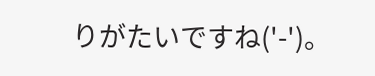りがたいですね('-')。